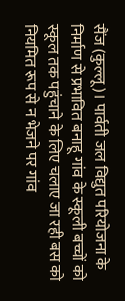सैंज (कुल्लू)। पार्वती जल विद्युत परियोजना के निर्माण से प्रभावित बनाहू गांव के स्कूली बच्चों को स्कूल तक पहुंचाने के लिए चलाए जा रही बस को नियमित रूप से न भेजने पर गांव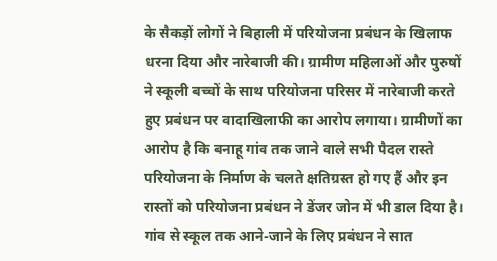के सैकड़ों लोगों ने बिहाली में परियोजना प्रबंधन के खिलाफ धरना दिया और नारेबाजी की। ग्रामीण महिलाओं और पुरुषों ने स्कूली बच्चों के साथ परियोजना परिसर में नारेबाजी करते हुए प्रबंधन पर वादाखिलाफी का आरोप लगाया। ग्रामीणों का आरोप है कि बनाहू गांव तक जाने वाले सभी पैदल रास्ते परियोजना के निर्माण के चलते क्षतिग्रस्त हो गए हैं और इन रास्तों को परियोजना प्रबंधन ने डेंजर जोन में भी डाल दिया है। गांव से स्कूल तक आने-जाने के लिए प्रबंधन ने सात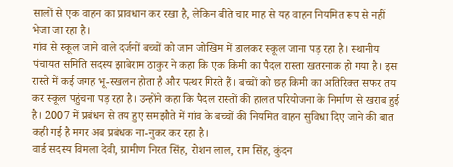सालों से एक वाहन का प्रावधान कर रखा है, लेकिन बीते चार माह से यह वाहन नियमित रूप से नहीं भेजा जा रहा है।
गांव से स्कूल जाने वाले दर्जनों बच्चों को जान जोखिम में डालकर स्कूल जाना पड़ रहा है। स्थानीय पंचायत समिति सदस्य झाबेराम ठाकुर ने कहा कि एक किमी का पैदल रास्ता खतरनाक हो गया है। इस रास्ते में कई जगह भू-स्खलन होता है और पत्थर गिरते हैं। बच्चों को छह किमी का अतिरिक्त सफर तय कर स्कूल पहुंचना पड़ रहा है। उन्होंने कहा कि पैदल रास्तों की हालत परियोजना के निर्माण से खराब हुई है। 2007 में प्रबंधन से तय हुए समझौते में गांव के बच्चों की नियमित वाहन सुविधा दिए जाने की बात कही गई है मगर अब प्रबंधक ना-नुकर कर रहा है।
वार्ड सदस्य विमला देवी, ग्रामीण निरत सिंह, रोशन लाल, राम सिंह, कुंदन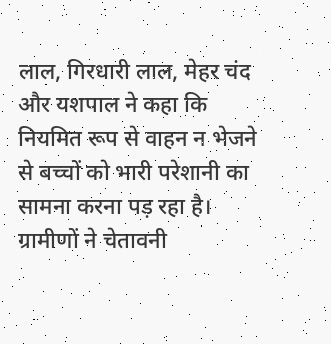लाल, गिरधारी लाल, मेहर चंद और यशपाल ने कहा कि नियमित रूप से वाहन न भेजने से बच्चों को भारी परेशानी का सामना करना पड़ रहा है। ग्रामीणों ने चेतावनी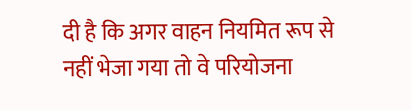दी है कि अगर वाहन नियमित रूप से नहीं भेजा गया तो वे परियोजना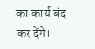का कार्य बंद कर देंगे।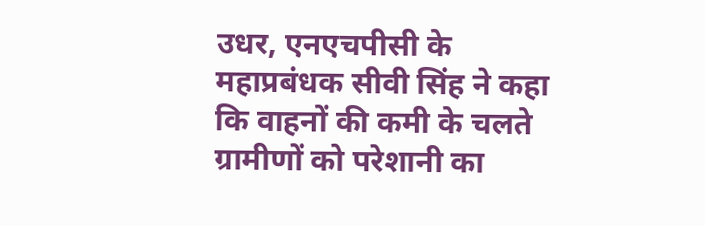उधर, एनएचपीसी के महाप्रबंधक सीवी सिंह ने कहा कि वाहनों की कमी के चलते ग्रामीणों को परेशानी का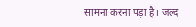सामना करना पड़ा है। जल्द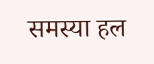समस्या हल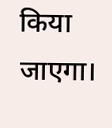किया जाएगा।